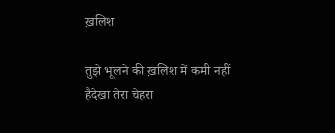ख़लिश

तुझे भूलने की ख़लिश में कमी नहीं हैदेखा तेरा चेहरा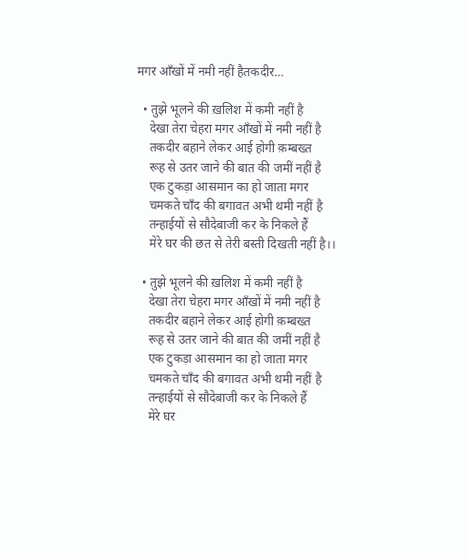मगर आँखों में नमी नहीं हैतकदीर…

  • तुझे भूलने की ख़लिश में कमी नहीं है
    देखा तेरा चेहरा मगर आँखों में नमी नहीं है
    तकदीर बहाने लेकर आई होगी क़म्बख्त
    रूह से उतर जाने की बात की जमीं नहीं है
    एक टुकड़ा आसमान का हो जाता मगर
    चमकते चाँद की बगावत अभी थमी नहीं है
    तन्हाईयों से सौदेबाजी कर के निकले हैं
    मेरे घर की छत से तेरी बस्ती दिखती नहीं है।।

  • तुझे भूलने की ख़लिश में कमी नहीं है
    देखा तेरा चेहरा मगर आँखों में नमी नहीं है
    तकदीर बहाने लेकर आई होगी क़म्बख्त
    रूह से उतर जाने की बात की जमीं नहीं है
    एक टुकड़ा आसमान का हो जाता मगर
    चमकते चाँद की बगावत अभी थमी नहीं है
    तन्हाईयों से सौदेबाजी कर के निकले हैं
    मेरे घर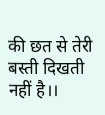की छत से तेरी बस्ती दिखती नहीं है।।